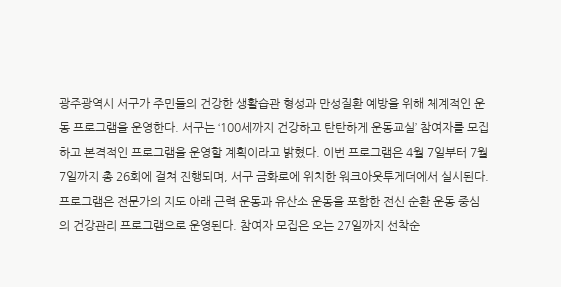광주광역시 서구가 주민들의 건강한 생활습관 형성과 만성질환 예방을 위해 체계적인 운동 프로그램을 운영한다. 서구는 ‘100세까지 건강하고 탄탄하게 운동교실’ 참여자를 모집하고 본격적인 프로그램을 운영할 계획이라고 밝혔다. 이번 프로그램은 4월 7일부터 7월 7일까지 총 26회에 걸쳐 진행되며, 서구 금화로에 위치한 워크아웃투게더에서 실시된다. 프로그램은 전문가의 지도 아래 근력 운동과 유산소 운동을 포함한 전신 순환 운동 중심의 건강관리 프로그램으로 운영된다. 참여자 모집은 오는 27일까지 선착순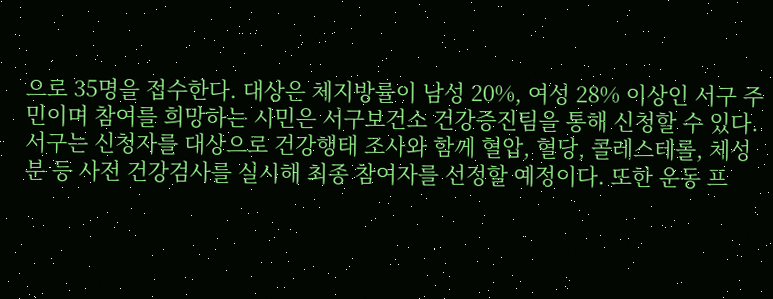으로 35명을 접수한다. 대상은 체지방률이 남성 20%, 여성 28% 이상인 서구 주민이며 참여를 희망하는 시민은 서구보건소 건강증진팀을 통해 신청할 수 있다. 서구는 신청자를 대상으로 건강행태 조사와 함께 혈압, 혈당, 콜레스테롤, 체성분 등 사전 건강검사를 실시해 최종 참여자를 선정할 예정이다. 또한 운동 프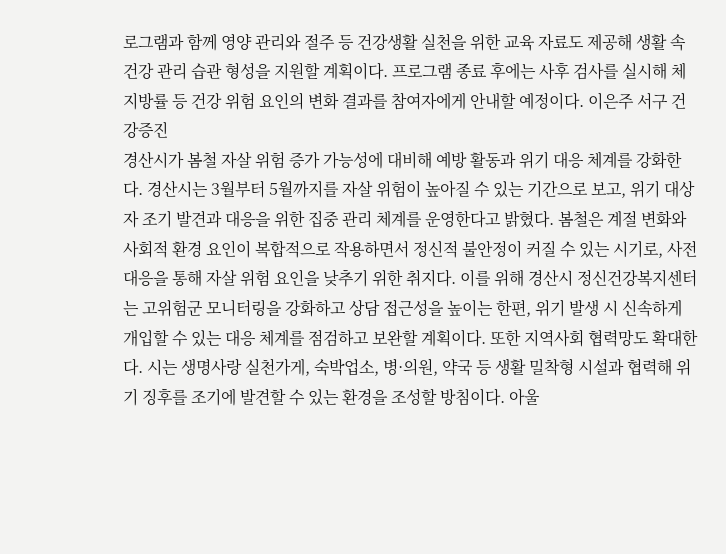로그램과 함께 영양 관리와 절주 등 건강생활 실천을 위한 교육 자료도 제공해 생활 속 건강 관리 습관 형성을 지원할 계획이다. 프로그램 종료 후에는 사후 검사를 실시해 체지방률 등 건강 위험 요인의 변화 결과를 참여자에게 안내할 예정이다. 이은주 서구 건강증진
경산시가 봄철 자살 위험 증가 가능성에 대비해 예방 활동과 위기 대응 체계를 강화한다. 경산시는 3월부터 5월까지를 자살 위험이 높아질 수 있는 기간으로 보고, 위기 대상자 조기 발견과 대응을 위한 집중 관리 체계를 운영한다고 밝혔다. 봄철은 계절 변화와 사회적 환경 요인이 복합적으로 작용하면서 정신적 불안정이 커질 수 있는 시기로, 사전 대응을 통해 자살 위험 요인을 낮추기 위한 취지다. 이를 위해 경산시 정신건강복지센터는 고위험군 모니터링을 강화하고 상담 접근성을 높이는 한편, 위기 발생 시 신속하게 개입할 수 있는 대응 체계를 점검하고 보완할 계획이다. 또한 지역사회 협력망도 확대한다. 시는 생명사랑 실천가게, 숙박업소, 병·의원, 약국 등 생활 밀착형 시설과 협력해 위기 징후를 조기에 발견할 수 있는 환경을 조성할 방침이다. 아울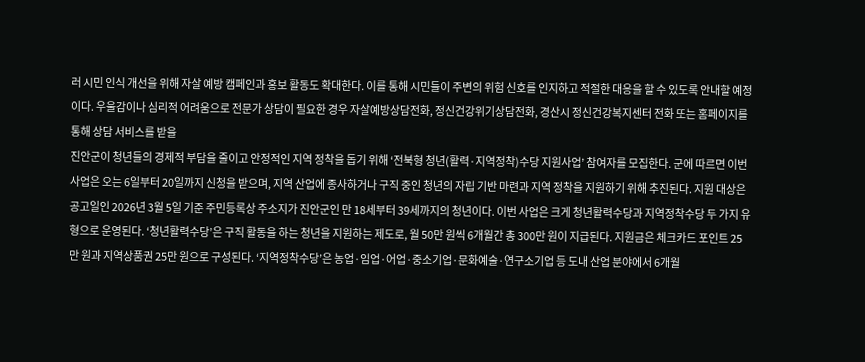러 시민 인식 개선을 위해 자살 예방 캠페인과 홍보 활동도 확대한다. 이를 통해 시민들이 주변의 위험 신호를 인지하고 적절한 대응을 할 수 있도록 안내할 예정이다. 우울감이나 심리적 어려움으로 전문가 상담이 필요한 경우 자살예방상담전화, 정신건강위기상담전화, 경산시 정신건강복지센터 전화 또는 홈페이지를 통해 상담 서비스를 받을
진안군이 청년들의 경제적 부담을 줄이고 안정적인 지역 정착을 돕기 위해 ‘전북형 청년(활력·지역정착)수당 지원사업’ 참여자를 모집한다. 군에 따르면 이번 사업은 오는 6일부터 20일까지 신청을 받으며, 지역 산업에 종사하거나 구직 중인 청년의 자립 기반 마련과 지역 정착을 지원하기 위해 추진된다. 지원 대상은 공고일인 2026년 3월 5일 기준 주민등록상 주소지가 진안군인 만 18세부터 39세까지의 청년이다. 이번 사업은 크게 청년활력수당과 지역정착수당 두 가지 유형으로 운영된다. ‘청년활력수당’은 구직 활동을 하는 청년을 지원하는 제도로, 월 50만 원씩 6개월간 총 300만 원이 지급된다. 지원금은 체크카드 포인트 25만 원과 지역상품권 25만 원으로 구성된다. ‘지역정착수당’은 농업·임업·어업·중소기업·문화예술·연구소기업 등 도내 산업 분야에서 6개월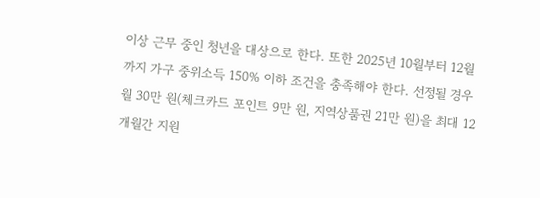이상 근무 중인 청년을 대상으로 한다. 또한 2025년 10월부터 12월까지 가구 중위소득 150% 이하 조건을 충족해야 한다. 선정될 경우 월 30만 원(체크카드 포인트 9만 원, 지역상품권 21만 원)을 최대 12개월간 지원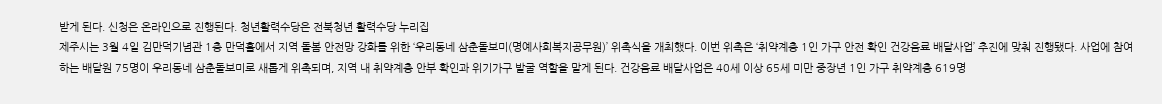받게 된다. 신청은 온라인으로 진행된다. 청년활력수당은 전북청년 활력수당 누리집
제주시는 3월 4일 김만덕기념관 1층 만덕홀에서 지역 돌봄 안전망 강화를 위한 ‘우리동네 삼춘돌보미(명예사회복지공무원)’ 위촉식을 개최했다. 이번 위촉은 ‘취약계층 1인 가구 안전 확인 건강음료 배달사업’ 추진에 맞춰 진행됐다. 사업에 참여하는 배달원 75명이 우리동네 삼춘돌보미로 새롭게 위촉되며, 지역 내 취약계층 안부 확인과 위기가구 발굴 역할을 맡게 된다. 건강음료 배달사업은 40세 이상 65세 미만 중장년 1인 가구 취약계층 619명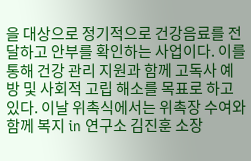을 대상으로 정기적으로 건강음료를 전달하고 안부를 확인하는 사업이다. 이를 통해 건강 관리 지원과 함께 고독사 예방 및 사회적 고립 해소를 목표로 하고 있다. 이날 위촉식에서는 위촉장 수여와 함께 복지 in 연구소 김진훈 소장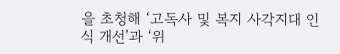을 초청해 ‘고독사 및 복지 사각지대 인식 개선’과 ‘위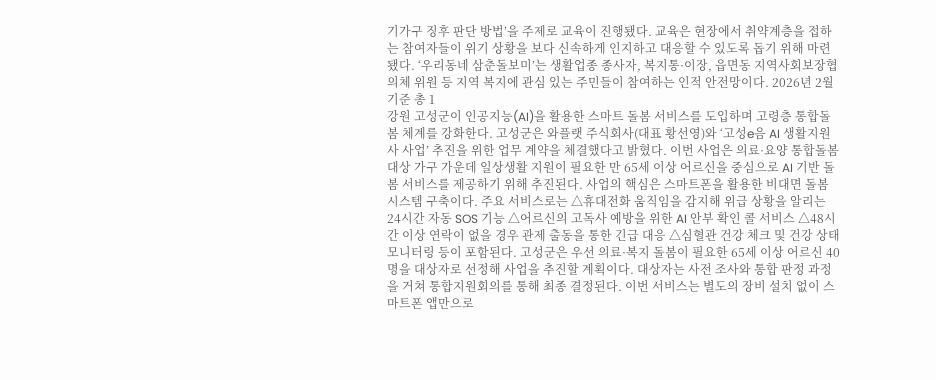기가구 징후 판단 방법’을 주제로 교육이 진행됐다. 교육은 현장에서 취약계층을 접하는 참여자들이 위기 상황을 보다 신속하게 인지하고 대응할 수 있도록 돕기 위해 마련됐다. ‘우리동네 삼춘돌보미’는 생활업종 종사자, 복지통·이장, 읍면동 지역사회보장협의체 위원 등 지역 복지에 관심 있는 주민들이 참여하는 인적 안전망이다. 2026년 2월 기준 총 1
강원 고성군이 인공지능(AI)을 활용한 스마트 돌봄 서비스를 도입하며 고령층 통합돌봄 체계를 강화한다. 고성군은 와플랫 주식회사(대표 황선영)와 ‘고성e음 AI 생활지원사 사업’ 추진을 위한 업무 계약을 체결했다고 밝혔다. 이번 사업은 의료·요양 통합돌봄 대상 가구 가운데 일상생활 지원이 필요한 만 65세 이상 어르신을 중심으로 AI 기반 돌봄 서비스를 제공하기 위해 추진된다. 사업의 핵심은 스마트폰을 활용한 비대면 돌봄 시스템 구축이다. 주요 서비스로는 △휴대전화 움직임을 감지해 위급 상황을 알리는 24시간 자동 SOS 기능 △어르신의 고독사 예방을 위한 AI 안부 확인 콜 서비스 △48시간 이상 연락이 없을 경우 관제 출동을 통한 긴급 대응 △심혈관 건강 체크 및 건강 상태 모니터링 등이 포함된다. 고성군은 우선 의료·복지 돌봄이 필요한 65세 이상 어르신 40명을 대상자로 선정해 사업을 추진할 계획이다. 대상자는 사전 조사와 통합 판정 과정을 거쳐 통합지원회의를 통해 최종 결정된다. 이번 서비스는 별도의 장비 설치 없이 스마트폰 앱만으로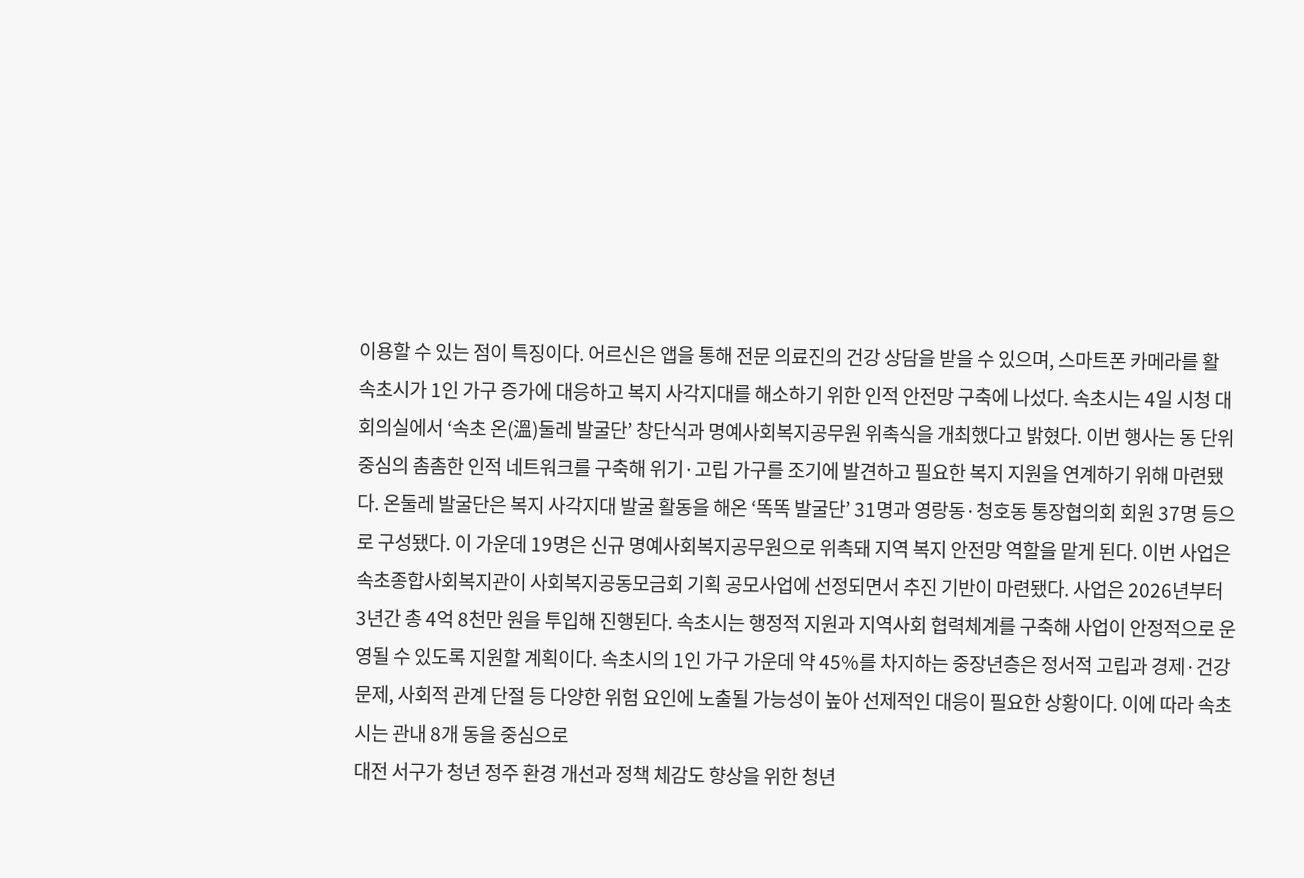이용할 수 있는 점이 특징이다. 어르신은 앱을 통해 전문 의료진의 건강 상담을 받을 수 있으며, 스마트폰 카메라를 활
속초시가 1인 가구 증가에 대응하고 복지 사각지대를 해소하기 위한 인적 안전망 구축에 나섰다. 속초시는 4일 시청 대회의실에서 ‘속초 온(溫)둘레 발굴단’ 창단식과 명예사회복지공무원 위촉식을 개최했다고 밝혔다. 이번 행사는 동 단위 중심의 촘촘한 인적 네트워크를 구축해 위기·고립 가구를 조기에 발견하고 필요한 복지 지원을 연계하기 위해 마련됐다. 온둘레 발굴단은 복지 사각지대 발굴 활동을 해온 ‘똑똑 발굴단’ 31명과 영랑동·청호동 통장협의회 회원 37명 등으로 구성됐다. 이 가운데 19명은 신규 명예사회복지공무원으로 위촉돼 지역 복지 안전망 역할을 맡게 된다. 이번 사업은 속초종합사회복지관이 사회복지공동모금회 기획 공모사업에 선정되면서 추진 기반이 마련됐다. 사업은 2026년부터 3년간 총 4억 8천만 원을 투입해 진행된다. 속초시는 행정적 지원과 지역사회 협력체계를 구축해 사업이 안정적으로 운영될 수 있도록 지원할 계획이다. 속초시의 1인 가구 가운데 약 45%를 차지하는 중장년층은 정서적 고립과 경제·건강 문제, 사회적 관계 단절 등 다양한 위험 요인에 노출될 가능성이 높아 선제적인 대응이 필요한 상황이다. 이에 따라 속초시는 관내 8개 동을 중심으로
대전 서구가 청년 정주 환경 개선과 정책 체감도 향상을 위한 청년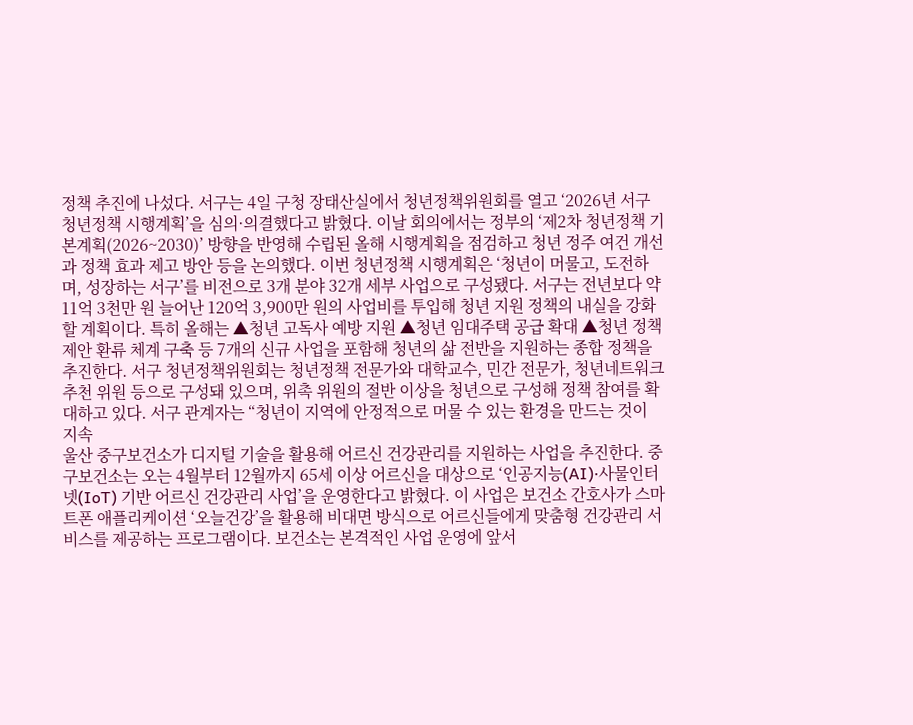정책 추진에 나섰다. 서구는 4일 구청 장태산실에서 청년정책위원회를 열고 ‘2026년 서구 청년정책 시행계획’을 심의·의결했다고 밝혔다. 이날 회의에서는 정부의 ‘제2차 청년정책 기본계획(2026~2030)’ 방향을 반영해 수립된 올해 시행계획을 점검하고 청년 정주 여건 개선과 정책 효과 제고 방안 등을 논의했다. 이번 청년정책 시행계획은 ‘청년이 머물고, 도전하며, 성장하는 서구’를 비전으로 3개 분야 32개 세부 사업으로 구성됐다. 서구는 전년보다 약 11억 3천만 원 늘어난 120억 3,900만 원의 사업비를 투입해 청년 지원 정책의 내실을 강화할 계획이다. 특히 올해는 ▲청년 고독사 예방 지원 ▲청년 임대주택 공급 확대 ▲청년 정책 제안 환류 체계 구축 등 7개의 신규 사업을 포함해 청년의 삶 전반을 지원하는 종합 정책을 추진한다. 서구 청년정책위원회는 청년정책 전문가와 대학교수, 민간 전문가, 청년네트워크 추천 위원 등으로 구성돼 있으며, 위촉 위원의 절반 이상을 청년으로 구성해 정책 참여를 확대하고 있다. 서구 관계자는 “청년이 지역에 안정적으로 머물 수 있는 환경을 만드는 것이 지속
울산 중구보건소가 디지털 기술을 활용해 어르신 건강관리를 지원하는 사업을 추진한다. 중구보건소는 오는 4월부터 12월까지 65세 이상 어르신을 대상으로 ‘인공지능(AI)·사물인터넷(IoT) 기반 어르신 건강관리 사업’을 운영한다고 밝혔다. 이 사업은 보건소 간호사가 스마트폰 애플리케이션 ‘오늘건강’을 활용해 비대면 방식으로 어르신들에게 맞춤형 건강관리 서비스를 제공하는 프로그램이다. 보건소는 본격적인 사업 운영에 앞서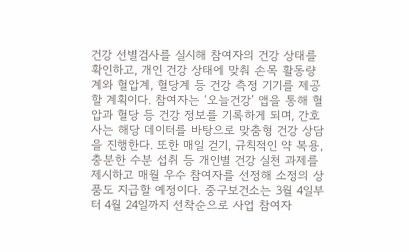건강 선별검사를 실시해 참여자의 건강 상태를 확인하고, 개인 건강 상태에 맞춰 손목 활동량계와 혈압계, 혈당계 등 건강 측정 기기를 제공할 계획이다. 참여자는 ‘오늘건강’ 앱을 통해 혈압과 혈당 등 건강 정보를 기록하게 되며, 간호사는 해당 데이터를 바탕으로 맞춤형 건강 상담을 진행한다. 또한 매일 걷기, 규칙적인 약 복용, 충분한 수분 섭취 등 개인별 건강 실천 과제를 제시하고 매월 우수 참여자를 선정해 소정의 상품도 지급할 예정이다. 중구보건소는 3월 4일부터 4월 24일까지 선착순으로 사업 참여자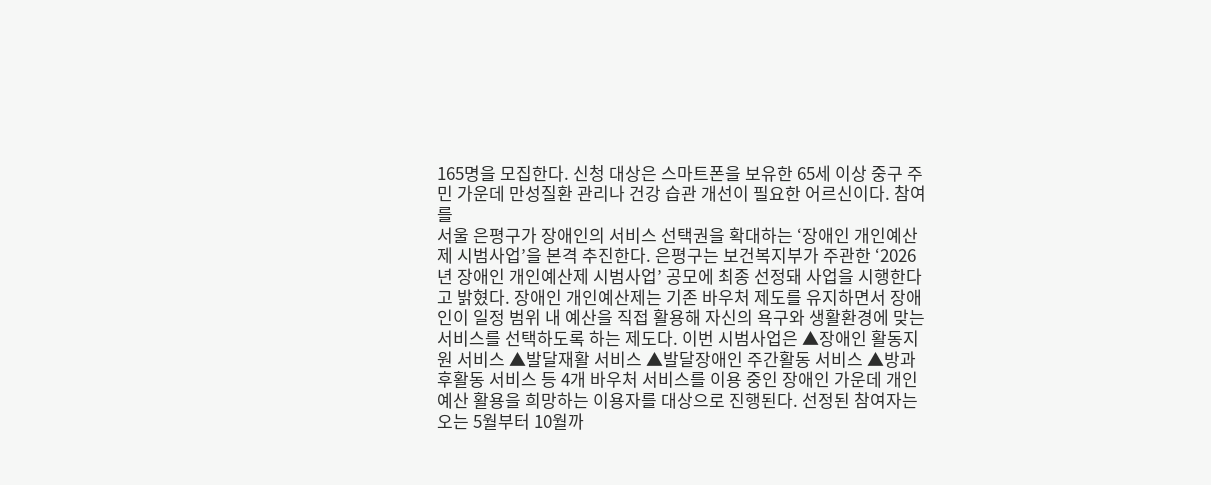165명을 모집한다. 신청 대상은 스마트폰을 보유한 65세 이상 중구 주민 가운데 만성질환 관리나 건강 습관 개선이 필요한 어르신이다. 참여를
서울 은평구가 장애인의 서비스 선택권을 확대하는 ‘장애인 개인예산제 시범사업’을 본격 추진한다. 은평구는 보건복지부가 주관한 ‘2026년 장애인 개인예산제 시범사업’ 공모에 최종 선정돼 사업을 시행한다고 밝혔다. 장애인 개인예산제는 기존 바우처 제도를 유지하면서 장애인이 일정 범위 내 예산을 직접 활용해 자신의 욕구와 생활환경에 맞는 서비스를 선택하도록 하는 제도다. 이번 시범사업은 ▲장애인 활동지원 서비스 ▲발달재활 서비스 ▲발달장애인 주간활동 서비스 ▲방과후활동 서비스 등 4개 바우처 서비스를 이용 중인 장애인 가운데 개인예산 활용을 희망하는 이용자를 대상으로 진행된다. 선정된 참여자는 오는 5월부터 10월까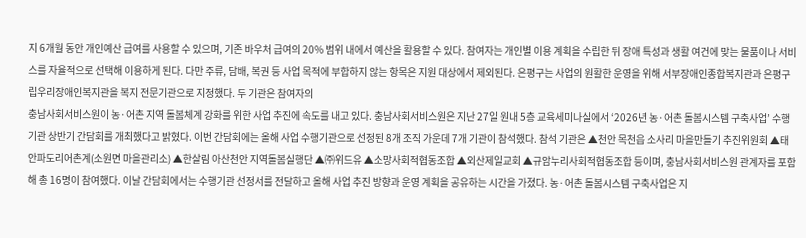지 6개월 동안 개인예산 급여를 사용할 수 있으며, 기존 바우처 급여의 20% 범위 내에서 예산을 활용할 수 있다. 참여자는 개인별 이용 계획을 수립한 뒤 장애 특성과 생활 여건에 맞는 물품이나 서비스를 자율적으로 선택해 이용하게 된다. 다만 주류, 담배, 복권 등 사업 목적에 부합하지 않는 항목은 지원 대상에서 제외된다. 은평구는 사업의 원활한 운영을 위해 서부장애인종합복지관과 은평구립우리장애인복지관을 복지 전문기관으로 지정했다. 두 기관은 참여자의
충남사회서비스원이 농·어촌 지역 돌봄체계 강화를 위한 사업 추진에 속도를 내고 있다. 충남사회서비스원은 지난 27일 원내 5층 교육세미나실에서 ‘2026년 농·어촌 돌봄시스템 구축사업’ 수행기관 상반기 간담회를 개최했다고 밝혔다. 이번 간담회에는 올해 사업 수행기관으로 선정된 8개 조직 가운데 7개 기관이 참석했다. 참석 기관은 ▲천안 목천읍 소사리 마을만들기 추진위원회 ▲태안파도리어촌계(소원면 마을관리소) ▲한살림 아산천안 지역돌봄실행단 ▲㈜위드유 ▲소망사회적협동조합 ▲외산제일교회 ▲규암누리사회적협동조합 등이며, 충남사회서비스원 관계자를 포함해 총 16명이 참여했다. 이날 간담회에서는 수행기관 선정서를 전달하고 올해 사업 추진 방향과 운영 계획을 공유하는 시간을 가졌다. 농·어촌 돌봄시스템 구축사업은 지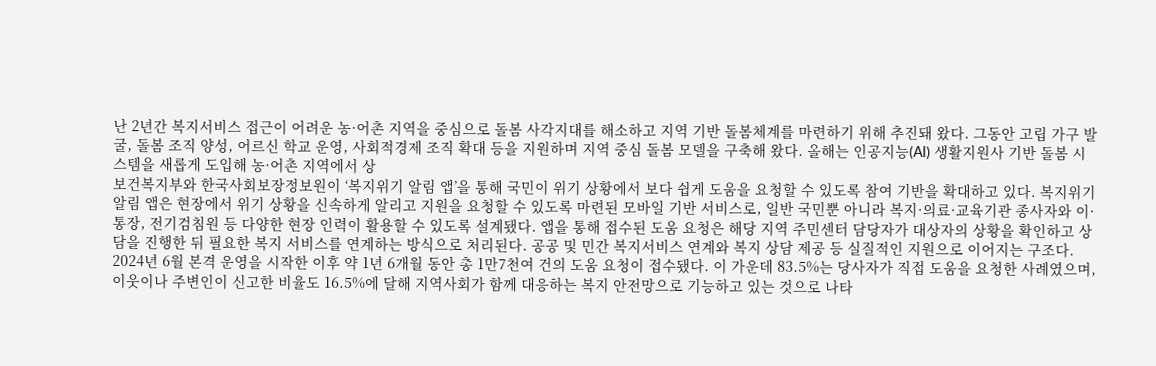난 2년간 복지서비스 접근이 어려운 농·어촌 지역을 중심으로 돌봄 사각지대를 해소하고 지역 기반 돌봄체계를 마련하기 위해 추진돼 왔다. 그동안 고립 가구 발굴, 돌봄 조직 양성, 어르신 학교 운영, 사회적경제 조직 확대 등을 지원하며 지역 중심 돌봄 모델을 구축해 왔다. 올해는 인공지능(AI) 생활지원사 기반 돌봄 시스템을 새롭게 도입해 농·어촌 지역에서 상
보건복지부와 한국사회보장정보원이 ‘복지위기 알림 앱’을 통해 국민이 위기 상황에서 보다 쉽게 도움을 요청할 수 있도록 참여 기반을 확대하고 있다. 복지위기 알림 앱은 현장에서 위기 상황을 신속하게 알리고 지원을 요청할 수 있도록 마련된 모바일 기반 서비스로, 일반 국민뿐 아니라 복지·의료·교육기관 종사자와 이·통장, 전기검침원 등 다양한 현장 인력이 활용할 수 있도록 설계됐다. 앱을 통해 접수된 도움 요청은 해당 지역 주민센터 담당자가 대상자의 상황을 확인하고 상담을 진행한 뒤 필요한 복지 서비스를 연계하는 방식으로 처리된다. 공공 및 민간 복지서비스 연계와 복지 상담 제공 등 실질적인 지원으로 이어지는 구조다. 2024년 6월 본격 운영을 시작한 이후 약 1년 6개월 동안 총 1만7천여 건의 도움 요청이 접수됐다. 이 가운데 83.5%는 당사자가 직접 도움을 요청한 사례였으며, 이웃이나 주변인이 신고한 비율도 16.5%에 달해 지역사회가 함께 대응하는 복지 안전망으로 기능하고 있는 것으로 나타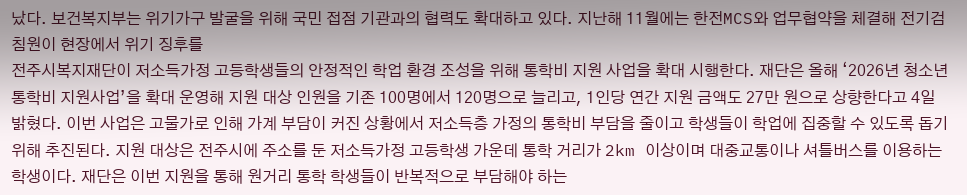났다. 보건복지부는 위기가구 발굴을 위해 국민 접점 기관과의 협력도 확대하고 있다. 지난해 11월에는 한전MCS와 업무협약을 체결해 전기검침원이 현장에서 위기 징후를
전주시복지재단이 저소득가정 고등학생들의 안정적인 학업 환경 조성을 위해 통학비 지원 사업을 확대 시행한다. 재단은 올해 ‘2026년 청소년 통학비 지원사업’을 확대 운영해 지원 대상 인원을 기존 100명에서 120명으로 늘리고, 1인당 연간 지원 금액도 27만 원으로 상향한다고 4일 밝혔다. 이번 사업은 고물가로 인해 가계 부담이 커진 상황에서 저소득층 가정의 통학비 부담을 줄이고 학생들이 학업에 집중할 수 있도록 돕기 위해 추진된다. 지원 대상은 전주시에 주소를 둔 저소득가정 고등학생 가운데 통학 거리가 2km 이상이며 대중교통이나 셔틀버스를 이용하는 학생이다. 재단은 이번 지원을 통해 원거리 통학 학생들이 반복적으로 부담해야 하는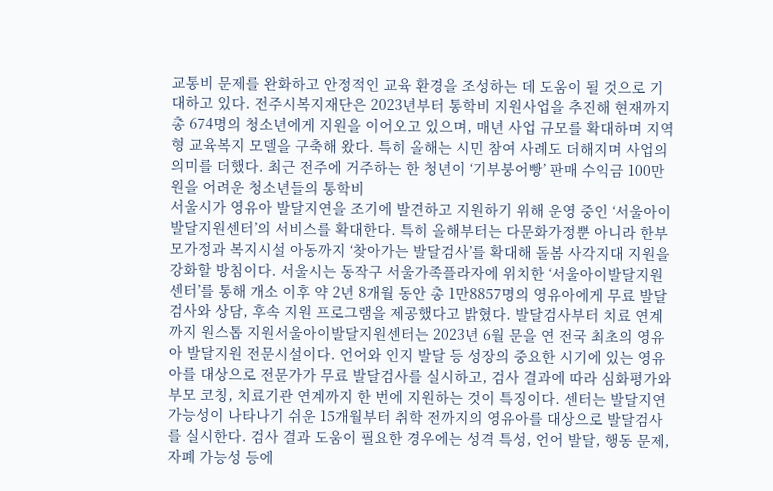교통비 문제를 완화하고 안정적인 교육 환경을 조성하는 데 도움이 될 것으로 기대하고 있다. 전주시복지재단은 2023년부터 통학비 지원사업을 추진해 현재까지 총 674명의 청소년에게 지원을 이어오고 있으며, 매년 사업 규모를 확대하며 지역형 교육복지 모델을 구축해 왔다. 특히 올해는 시민 참여 사례도 더해지며 사업의 의미를 더했다. 최근 전주에 거주하는 한 청년이 ‘기부붕어빵’ 판매 수익금 100만 원을 어려운 청소년들의 통학비
서울시가 영유아 발달지연을 조기에 발견하고 지원하기 위해 운영 중인 ‘서울아이발달지원센터’의 서비스를 확대한다. 특히 올해부터는 다문화가정뿐 아니라 한부모가정과 복지시설 아동까지 ‘찾아가는 발달검사’를 확대해 돌봄 사각지대 지원을 강화할 방침이다. 서울시는 동작구 서울가족플라자에 위치한 ‘서울아이발달지원센터’를 통해 개소 이후 약 2년 8개월 동안 총 1만8857명의 영유아에게 무료 발달검사와 상담, 후속 지원 프로그램을 제공했다고 밝혔다. 발달검사부터 치료 연계까지 원스톱 지원서울아이발달지원센터는 2023년 6월 문을 연 전국 최초의 영유아 발달지원 전문시설이다. 언어와 인지 발달 등 성장의 중요한 시기에 있는 영유아를 대상으로 전문가가 무료 발달검사를 실시하고, 검사 결과에 따라 심화평가와 부모 코칭, 치료기관 연계까지 한 번에 지원하는 것이 특징이다. 센터는 발달지연 가능성이 나타나기 쉬운 15개월부터 취학 전까지의 영유아를 대상으로 발달검사를 실시한다. 검사 결과 도움이 필요한 경우에는 성격 특성, 언어 발달, 행동 문제, 자폐 가능성 등에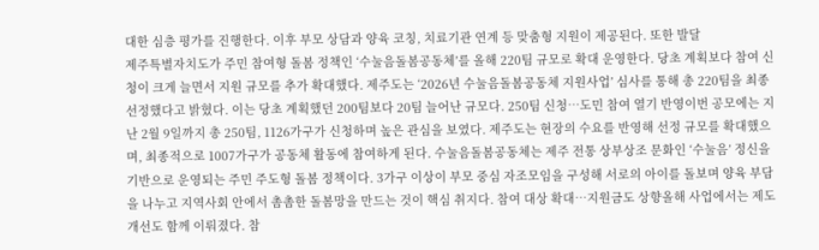대한 심층 평가를 진행한다. 이후 부모 상담과 양육 코칭, 치료기관 연계 등 맞춤형 지원이 제공된다. 또한 발달
제주특별자치도가 주민 참여형 돌봄 정책인 ‘수눌음돌봄공동체’를 올해 220팀 규모로 확대 운영한다. 당초 계획보다 참여 신청이 크게 늘면서 지원 규모를 추가 확대했다. 제주도는 ‘2026년 수눌음돌봄공동체 지원사업’ 심사를 통해 총 220팀을 최종 선정했다고 밝혔다. 이는 당초 계획했던 200팀보다 20팀 늘어난 규모다. 250팀 신청…도민 참여 열기 반영이번 공모에는 지난 2월 9일까지 총 250팀, 1126가구가 신청하며 높은 관심을 보였다. 제주도는 현장의 수요를 반영해 선정 규모를 확대했으며, 최종적으로 1007가구가 공동체 활동에 참여하게 된다. 수눌음돌봄공동체는 제주 전통 상부상조 문화인 ‘수눌음’ 정신을 기반으로 운영되는 주민 주도형 돌봄 정책이다. 3가구 이상이 부모 중심 자조모임을 구성해 서로의 아이를 돌보며 양육 부담을 나누고 지역사회 안에서 촘촘한 돌봄망을 만드는 것이 핵심 취지다. 참여 대상 확대…지원금도 상향올해 사업에서는 제도 개선도 함께 이뤄졌다. 참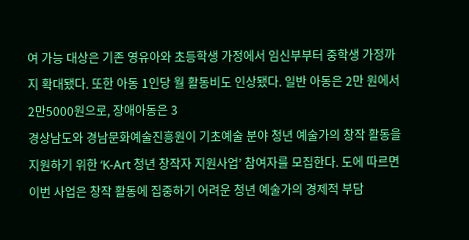여 가능 대상은 기존 영유아와 초등학생 가정에서 임신부부터 중학생 가정까지 확대됐다. 또한 아동 1인당 월 활동비도 인상됐다. 일반 아동은 2만 원에서 2만5000원으로, 장애아동은 3
경상남도와 경남문화예술진흥원이 기초예술 분야 청년 예술가의 창작 활동을 지원하기 위한 ‘K-Art 청년 창작자 지원사업’ 참여자를 모집한다. 도에 따르면 이번 사업은 창작 활동에 집중하기 어려운 청년 예술가의 경제적 부담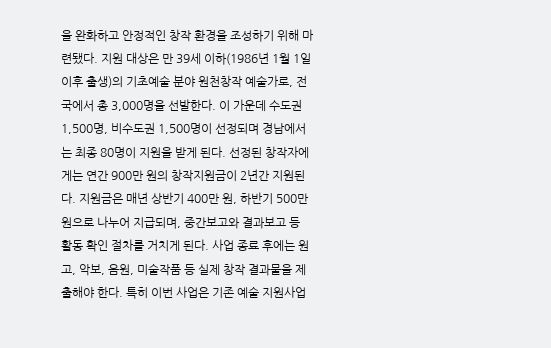을 완화하고 안정적인 창작 환경을 조성하기 위해 마련됐다. 지원 대상은 만 39세 이하(1986년 1월 1일 이후 출생)의 기초예술 분야 원천창작 예술가로, 전국에서 총 3,000명을 선발한다. 이 가운데 수도권 1,500명, 비수도권 1,500명이 선정되며 경남에서는 최종 80명이 지원을 받게 된다. 선정된 창작자에게는 연간 900만 원의 창작지원금이 2년간 지원된다. 지원금은 매년 상반기 400만 원, 하반기 500만 원으로 나누어 지급되며, 중간보고와 결과보고 등 활동 확인 절차를 거치게 된다. 사업 종료 후에는 원고, 악보, 음원, 미술작품 등 실제 창작 결과물을 제출해야 한다. 특히 이번 사업은 기존 예술 지원사업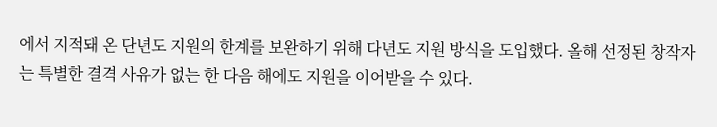에서 지적돼 온 단년도 지원의 한계를 보완하기 위해 다년도 지원 방식을 도입했다. 올해 선정된 창작자는 특별한 결격 사유가 없는 한 다음 해에도 지원을 이어받을 수 있다.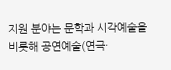지원 분야는 문학과 시각예술을 비롯해 공연예술(연극·